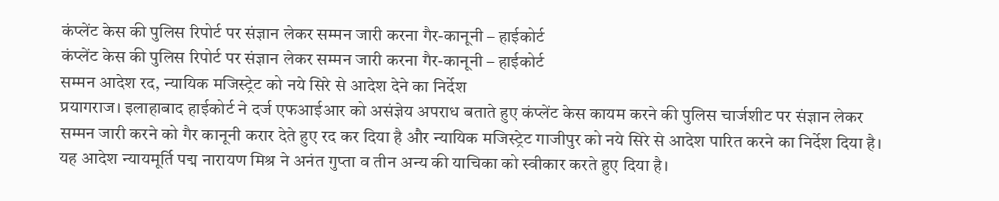कंप्लेंट केस की पुलिस रिपोर्ट पर संज्ञान लेकर सम्मन जारी करना गैर-कानूनी – हाईकोर्ट
कंप्लेंट केस की पुलिस रिपोर्ट पर संज्ञान लेकर सम्मन जारी करना गैर-कानूनी – हाईकोर्ट
सम्मन आदेश रद, न्यायिक मजिस्ट्रेट को नये सिरे से आदेश देने का निर्देश
प्रयागराज। इलाहाबाद हाईकोर्ट ने दर्ज एफआईआर को असंज्ञेय अपराध बताते हुए कंप्लेंट केस कायम करने की पुलिस चार्जशीट पर संज्ञान लेकर सम्मन जारी करने को गैर कानूनी करार देते हुए रद कर दिया है और न्यायिक मजिस्ट्रेट गाजीपुर को नये सिरे से आदेश पारित करने का निर्देश दिया है।
यह आदेश न्यायमूर्ति पद्म नारायण मिश्र ने अनंत गुप्ता व तीन अन्य की याचिका को स्वीकार करते हुए दिया है।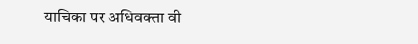याचिका पर अधिवक्ता वी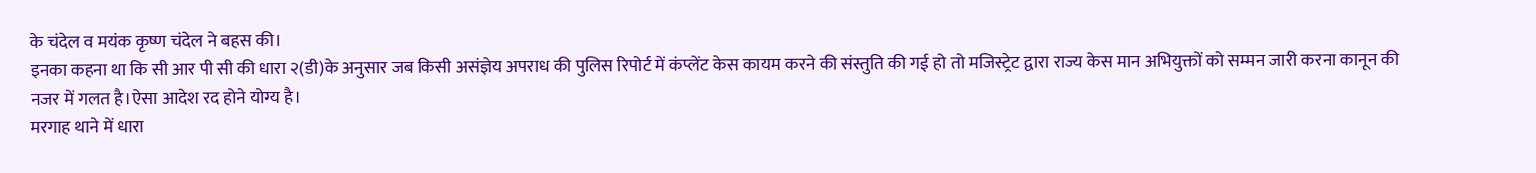के चंदेल व मयंक कृष्ण चंदेल ने बहस की।
इनका कहना था कि सी आर पी सी की धारा २(डी)के अनुसार जब किसी असंज्ञेय अपराध की पुलिस रिपोर्ट में कंप्लेंट केस कायम करने की संस्तुति की गई हो तो मजिस्ट्रेट द्वारा राज्य केस मान अभियुक्तों को सम्मन जारी करना कानून की नजर में गलत है।ऐसा आदेश रद होने योग्य है।
मरगाह थाने में धारा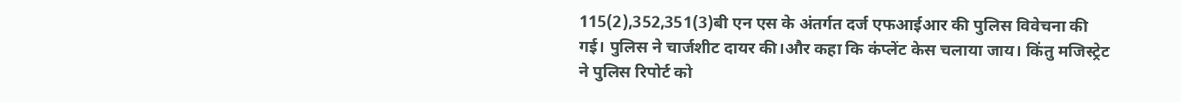115(2),352,351(3)बी एन एस के अंतर्गत दर्ज एफआईआर की पुलिस विवेचना की गई। पुलिस ने चार्जशीट दायर की।और कहा कि कंप्लेंट केस चलाया जाय। किंतु मजिस्ट्रेट ने पुलिस रिपोर्ट को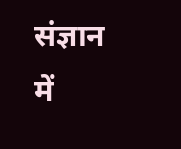संज्ञान में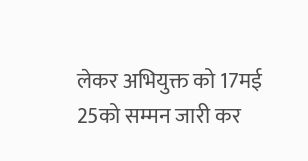लेकर अभियुक्त को 17मई 25को सम्मन जारी कर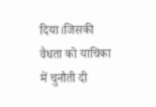दिया।जिसकी वैधता को याचिका में चुनौती दी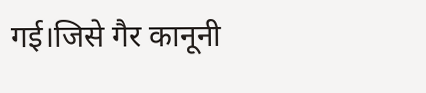गई।जिसे गैर कानूनी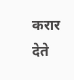करार देते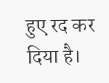हुए रद कर दिया है।